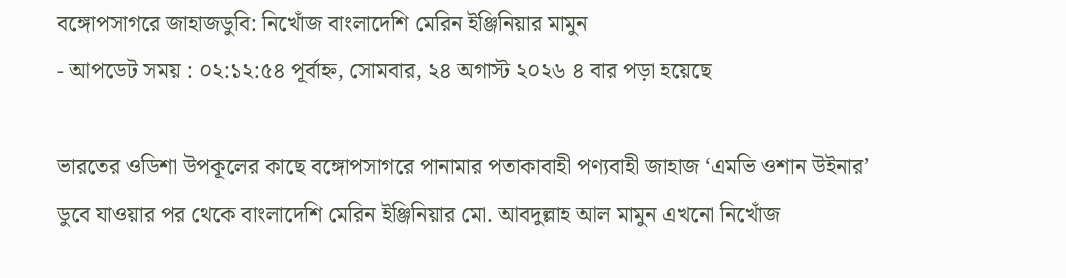বঙ্গোপসাগরে জাহাজডুবি: নিখোঁজ বাংলাদেশি মেরিন ইঞ্জিনিয়ার মামুন
- আপডেট সময় : ০২:১২:৫৪ পূর্বাহ্ন, সোমবার, ২৪ অগাস্ট ২০২৬ ৪ বার পড়া হয়েছে

ভারতের ওডিশা উপকূলের কাছে বঙ্গোপসাগরে পানামার পতাকাবাহী পণ্যবাহী জাহাজ ‘এমভি ওশান উইনার’ ডুবে যাওয়ার পর থেকে বাংলাদেশি মেরিন ইঞ্জিনিয়ার মো. আবদুল্লাহ আল মামুন এখনো নিখোঁজ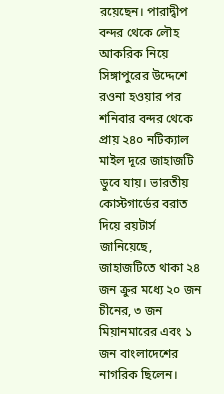রয়েছেন। পারাদ্বীপ বন্দর থেকে লৌহ আকরিক নিয়ে সিঙ্গাপুরের উদ্দেশে রওনা হওয়ার পর শনিবার বন্দর থেকে প্রায় ২৪০ নটিক্যাল মাইল দূরে জাহাজটি ডুবে যায়। ভারতীয় কোস্টগার্ডের বরাত দিয়ে রয়টার্স জানিয়েছে, জাহাজটিতে থাকা ২৪ জন ক্রুর মধ্যে ২০ জন চীনের, ৩ জন মিয়ানমারের এবং ১ জন বাংলাদেশের নাগরিক ছিলেন।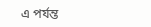এ পর্যন্ত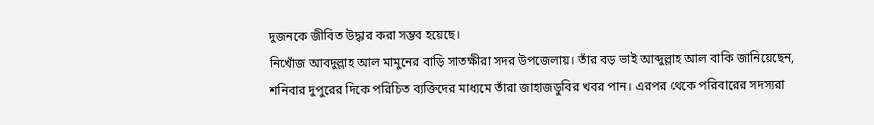দুজনকে জীবিত উদ্ধার করা সম্ভব হয়েছে।
নিখোঁজ আবদুল্লাহ আল মামুনের বাড়ি সাতক্ষীরা সদর উপজেলায়। তাঁর বড় ভাই আব্দুল্লাহ আল বাকি জানিয়েছেন, শনিবার দুপুরের দিকে পরিচিত ব্যক্তিদের মাধ্যমে তাঁরা জাহাজডুবির খবর পান। এরপর থেকে পরিবারের সদস্যরা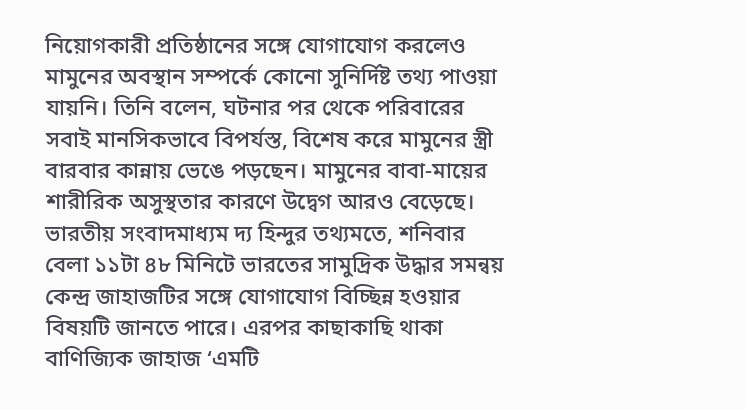নিয়োগকারী প্রতিষ্ঠানের সঙ্গে যোগাযোগ করলেও মামুনের অবস্থান সম্পর্কে কোনো সুনির্দিষ্ট তথ্য পাওয়া যায়নি। তিনি বলেন, ঘটনার পর থেকে পরিবারের সবাই মানসিকভাবে বিপর্যস্ত, বিশেষ করে মামুনের স্ত্রী বারবার কান্নায় ভেঙে পড়ছেন। মামুনের বাবা-মায়ের শারীরিক অসুস্থতার কারণে উদ্বেগ আরও বেড়েছে।
ভারতীয় সংবাদমাধ্যম দ্য হিন্দুর তথ্যমতে, শনিবার বেলা ১১টা ৪৮ মিনিটে ভারতের সামুদ্রিক উদ্ধার সমন্বয় কেন্দ্র জাহাজটির সঙ্গে যোগাযোগ বিচ্ছিন্ন হওয়ার বিষয়টি জানতে পারে। এরপর কাছাকাছি থাকা বাণিজ্যিক জাহাজ ‘এমটি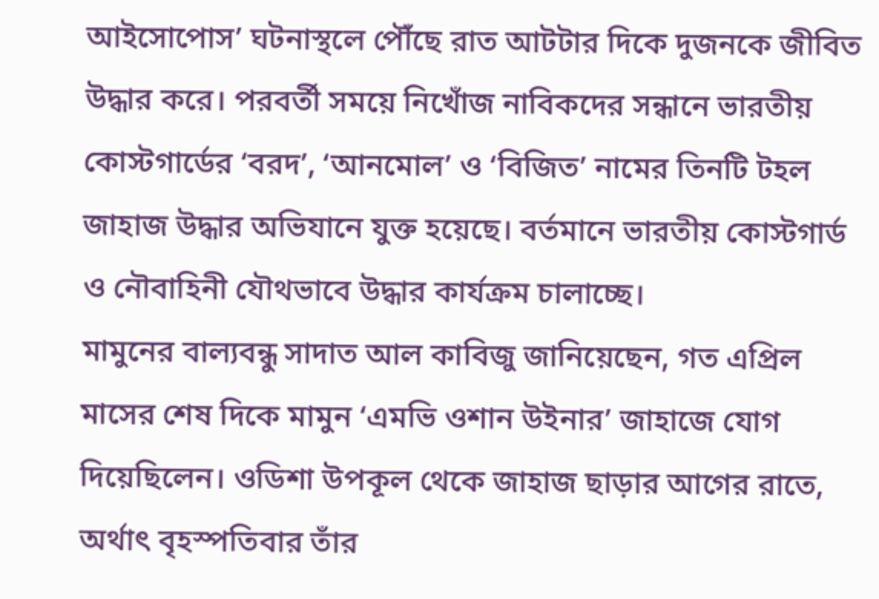আইসোপোস’ ঘটনাস্থলে পৌঁছে রাত আটটার দিকে দুজনকে জীবিত উদ্ধার করে। পরবর্তী সময়ে নিখোঁজ নাবিকদের সন্ধানে ভারতীয় কোস্টগার্ডের ‘বরদ’, ‘আনমোল’ ও ‘বিজিত’ নামের তিনটি টহল জাহাজ উদ্ধার অভিযানে যুক্ত হয়েছে। বর্তমানে ভারতীয় কোস্টগার্ড ও নৌবাহিনী যৌথভাবে উদ্ধার কার্যক্রম চালাচ্ছে।
মামুনের বাল্যবন্ধু সাদাত আল কাবিজু জানিয়েছেন, গত এপ্রিল মাসের শেষ দিকে মামুন ‘এমভি ওশান উইনার’ জাহাজে যোগ দিয়েছিলেন। ওডিশা উপকূল থেকে জাহাজ ছাড়ার আগের রাতে, অর্থাৎ বৃহস্পতিবার তাঁর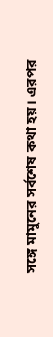সঙ্গে মামুনের সর্বশেষ কথা হয়। এরপর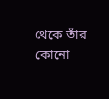থেকে তাঁর কোনো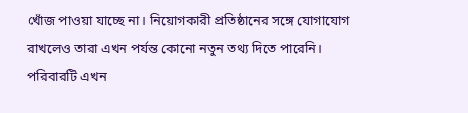খোঁজ পাওয়া যাচ্ছে না। নিয়োগকারী প্রতিষ্ঠানের সঙ্গে যোগাযোগ রাখলেও তারা এখন পর্যন্ত কোনো নতুন তথ্য দিতে পারেনি। পরিবারটি এখন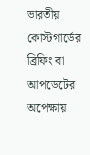ভারতীয় কোস্টগার্ডের ব্রিফিং বা আপডেটের অপেক্ষায়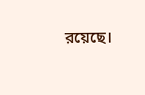রয়েছে।